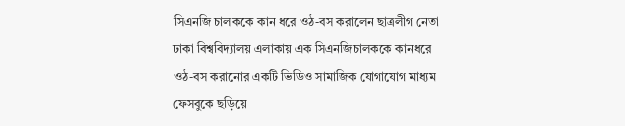সিএনজি চালককে কান ধরে ওঠ-বস করালেন ছাত্রলীগ নেতা
ঢাকা বিশ্ববিদ্যালয় এলাকায় এক সিএনজিচালককে কানধরে ওঠ-বস করানোর একটি ভিডিও সামাজিক যোগাযোগ মাধ্যম ফেসবুকে ছড়িয়ে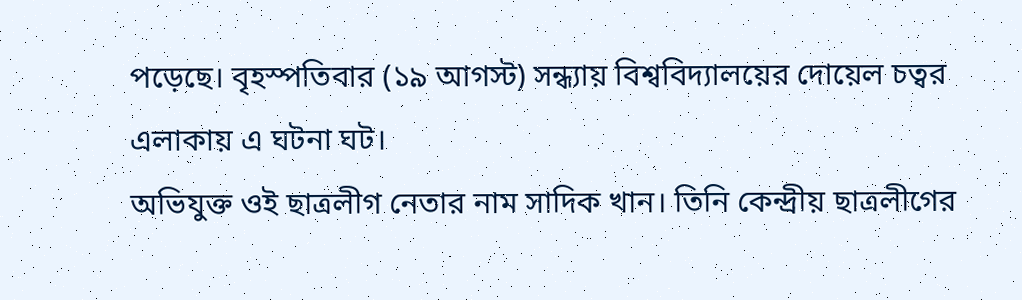পড়েছে। বৃহস্পতিবার (১৯ আগস্ট) সন্ধ্যায় বিশ্ববিদ্যালয়ের দোয়েল চত্বর এলাকায় এ ঘটনা ঘট।
অভিযুক্ত ওই ছাত্রলীগ নেতার নাম সাদিক খান। তিনি কেন্দ্রীয় ছাত্রলীগের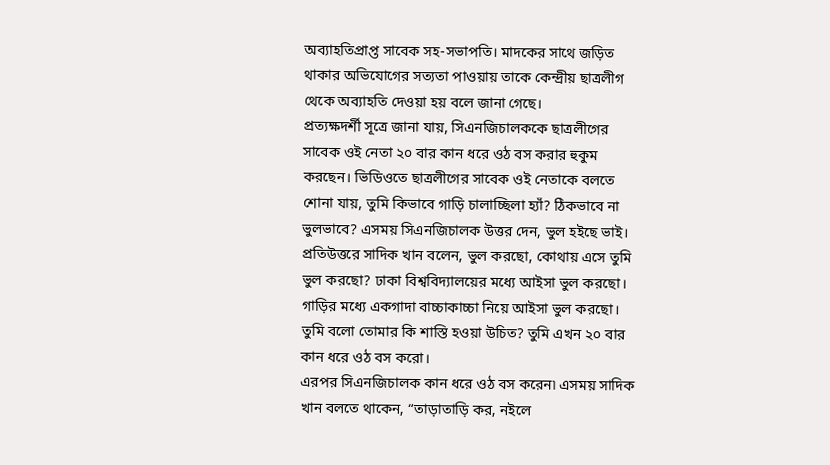অব্যাহতিপ্রাপ্ত সাবেক সহ-সভাপতি। মাদকের সাথে জড়িত থাকার অভিযোগের সত্যতা পাওয়ায় তাকে কেন্দ্রীয় ছাত্রলীগ থেকে অব্যাহতি দেওয়া হয় বলে জানা গেছে।
প্রত্যক্ষদর্শী সূত্রে জানা যায়, সিএনজিচালককে ছাত্রলীগের সাবেক ওই নেতা ২০ বার কান ধরে ওঠ বস করার হুকুম করছেন। ভিডিওতে ছাত্রলীগের সাবেক ওই নেতাকে বলতে শোনা যায়, তুমি কিভাবে গাড়ি চালাচ্ছিলা হ্যাঁ? ঠিকভাবে না ভুলভাবে? এসময় সিএনজিচালক উত্তর দেন, ভুল হইছে ভাই। প্রতিউত্তরে সাদিক খান বলেন, ভুল করছো, কোথায় এসে তুমি ভুল করছো? ঢাকা বিশ্ববিদ্যালয়ের মধ্যে আইসা ভুল করছো। গাড়ির মধ্যে একগাদা বাচ্চাকাচ্চা নিয়ে আইসা ভুল করছো। তুমি বলো তোমার কি শাস্তি হওয়া উচিত? তুমি এখন ২০ বার কান ধরে ওঠ বস করো।
এরপর সিএনজিচালক কান ধরে ওঠ বস করেন৷ এসময় সাদিক খান বলতে থাকেন, “তাড়াতাড়ি কর, নইলে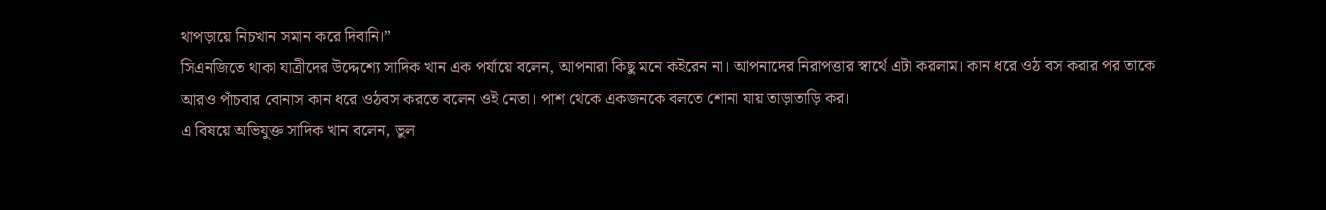থাপড়ায়ে নিচখান সমান করে দিবানি।”
সিএনজিতে থাকা যাত্রীদের উদ্দেশ্যে সাদিক খান এক পর্যায়ে বলেন, আপনারা কিছু মনে কইরেন না। আপনাদের নিরাপত্তার স্বার্থে এটা করলাম। কান ধরে ওঠ বস করার পর তাকে আরও পাঁচবার বোনাস কান ধরে ওঠবস করতে বলেন ওই নেতা। পাশ থেকে একজনকে বলতে শোনা যায় তাড়াতাড়ি কর।
এ বিষয়ে অভিযুক্ত সাদিক খান বলেন, ভুল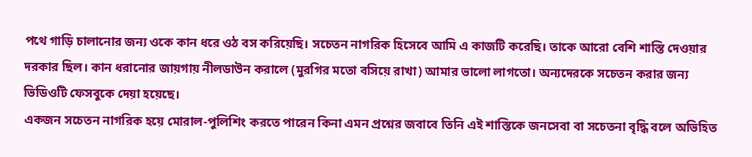পথে গাড়ি চালানোর জন্য ওকে কান ধরে ওঠ বস করিয়েছি। সচেতন নাগরিক হিসেবে আমি এ কাজটি করেছি। তাকে আরো বেশি শাস্তি দেওয়ার দরকার ছিল। কান ধরানোর জায়গায় নীলডাউন করালে (মুরগির মতো বসিয়ে রাখা) আমার ভালো লাগতো। অন্যদেরকে সচেতন করার জন্য ভিডিওটি ফেসবুকে দেয়া হয়েছে।
একজন সচেতন নাগরিক হয়ে মোরাল-পুলিশিং করতে পারেন কিনা এমন প্রশ্নের জবাবে তিনি এই শাস্তিকে জনসেবা বা সচেতনা বৃদ্ধি বলে অভিহিত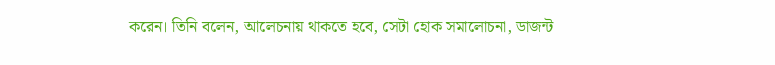করেন। তিনি বলেন, আলেচনায় থাকতে হবে, সেটা হোক সমালোচনা, ডাজন্ট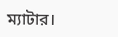ম্যাটার।